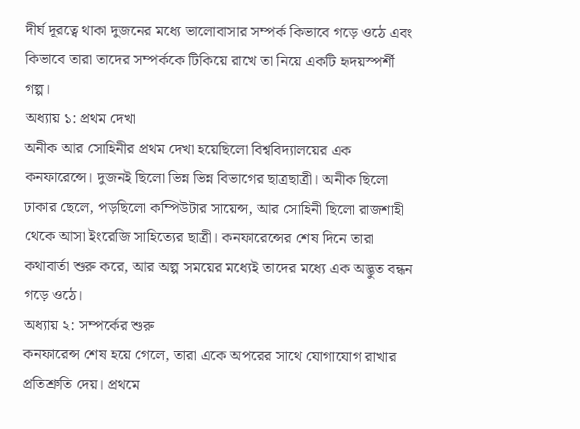দীর্ঘ দূরত্বে থাকা দুজনের মধ্যে ভালোবাসার সম্পর্ক কিভাবে গড়ে ওঠে এবং কিভাবে তারা তাদের সম্পর্ককে টিকিয়ে রাখে তা নিয়ে একটি হৃদয়স্পর্শী গল্প।
অধ্যায় ১: প্রথম দেখা
অনীক আর সোহিনীর প্রথম দেখা হয়েছিলো বিশ্ববিদ্যালয়ের এক কনফারেন্সে। দুজনই ছিলো ভিন্ন ভিন্ন বিভাগের ছাত্রছাত্রী। অনীক ছিলো ঢাকার ছেলে, পড়ছিলো কম্পিউটার সায়েন্স, আর সোহিনী ছিলো রাজশাহী থেকে আসা ইংরেজি সাহিত্যের ছাত্রী। কনফারেন্সের শেষ দিনে তারা কথাবার্তা শুরু করে, আর অল্প সময়ের মধ্যেই তাদের মধ্যে এক অদ্ভুত বন্ধন গড়ে ওঠে।
অধ্যায় ২: সম্পর্কের শুরু
কনফারেন্স শেষ হয়ে গেলে, তারা একে অপরের সাথে যোগাযোগ রাখার প্রতিশ্রুতি দেয়। প্রথমে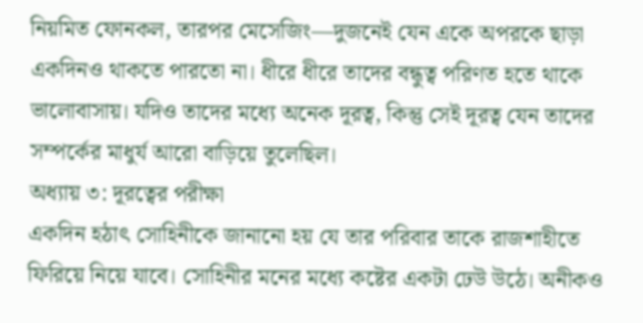নিয়মিত ফোনকল, তারপর মেসেজিং—দুজনেই যেন একে অপরকে ছাড়া একদিনও থাকতে পারতো না। ধীরে ধীরে তাদের বন্ধুত্ব পরিণত হতে থাকে ভালোবাসায়। যদিও তাদের মধ্যে অনেক দূরত্ব, কিন্তু সেই দূরত্ব যেন তাদের সম্পর্কের মাধুর্য আরো বাড়িয়ে তুলেছিল।
অধ্যায় ৩: দূরত্বের পরীক্ষা
একদিন হঠাৎ সোহিনীকে জানানো হয় যে তার পরিবার তাকে রাজশাহীতে ফিরিয়ে নিয়ে যাবে। সোহিনীর মনের মধ্যে কষ্টের একটা ঢেউ উঠে। অনীকও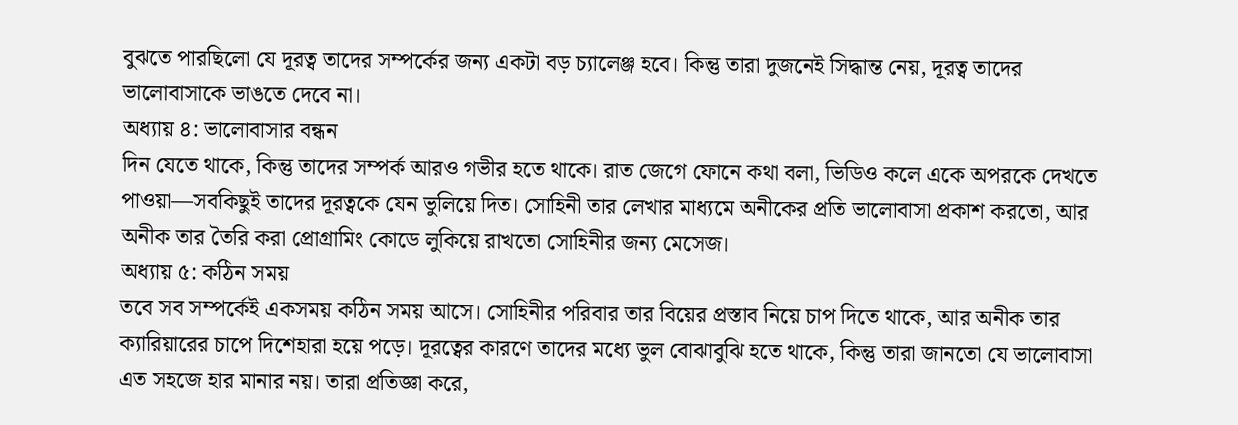বুঝতে পারছিলো যে দূরত্ব তাদের সম্পর্কের জন্য একটা বড় চ্যালেঞ্জ হবে। কিন্তু তারা দুজনেই সিদ্ধান্ত নেয়, দূরত্ব তাদের ভালোবাসাকে ভাঙতে দেবে না।
অধ্যায় ৪: ভালোবাসার বন্ধন
দিন যেতে থাকে, কিন্তু তাদের সম্পর্ক আরও গভীর হতে থাকে। রাত জেগে ফোনে কথা বলা, ভিডিও কলে একে অপরকে দেখতে পাওয়া—সবকিছুই তাদের দূরত্বকে যেন ভুলিয়ে দিত। সোহিনী তার লেখার মাধ্যমে অনীকের প্রতি ভালোবাসা প্রকাশ করতো, আর অনীক তার তৈরি করা প্রোগ্রামিং কোডে লুকিয়ে রাখতো সোহিনীর জন্য মেসেজ।
অধ্যায় ৫: কঠিন সময়
তবে সব সম্পর্কেই একসময় কঠিন সময় আসে। সোহিনীর পরিবার তার বিয়ের প্রস্তাব নিয়ে চাপ দিতে থাকে, আর অনীক তার ক্যারিয়ারের চাপে দিশেহারা হয়ে পড়ে। দূরত্বের কারণে তাদের মধ্যে ভুল বোঝাবুঝি হতে থাকে, কিন্তু তারা জানতো যে ভালোবাসা এত সহজে হার মানার নয়। তারা প্রতিজ্ঞা করে,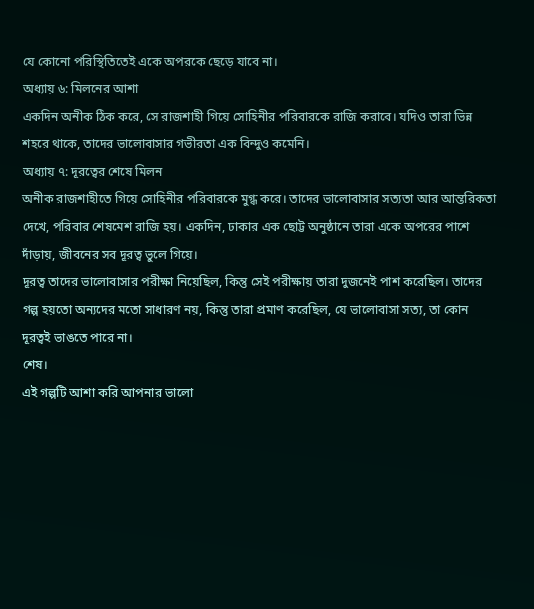যে কোনো পরিস্থিতিতেই একে অপরকে ছেড়ে যাবে না।
অধ্যায় ৬: মিলনের আশা
একদিন অনীক ঠিক করে, সে রাজশাহী গিয়ে সোহিনীর পরিবারকে রাজি করাবে। যদিও তারা ভিন্ন শহরে থাকে, তাদের ভালোবাসার গভীরতা এক বিন্দুও কমেনি।
অধ্যায় ৭: দূরত্বের শেষে মিলন
অনীক রাজশাহীতে গিয়ে সোহিনীর পরিবারকে মুগ্ধ করে। তাদের ভালোবাসার সত্যতা আর আন্তরিকতা দেখে, পরিবার শেষমেশ রাজি হয়। একদিন, ঢাকার এক ছোট্ট অনুষ্ঠানে তারা একে অপরের পাশে দাঁড়ায়, জীবনের সব দূরত্ব ভুলে গিয়ে।
দূরত্ব তাদের ভালোবাসার পরীক্ষা নিয়েছিল, কিন্তু সেই পরীক্ষায় তারা দুজনেই পাশ করেছিল। তাদের গল্প হয়তো অন্যদের মতো সাধারণ নয়, কিন্তু তারা প্রমাণ করেছিল, যে ভালোবাসা সত্য, তা কোন দূরত্বই ভাঙতে পারে না।
শেষ।
এই গল্পটি আশা করি আপনার ভালো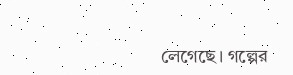লেগেছে। গল্পের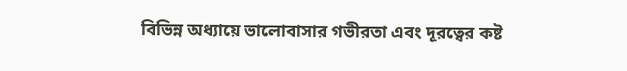বিভিন্ন অধ্যায়ে ভালোবাসার গভীরতা এবং দূরত্বের কষ্ট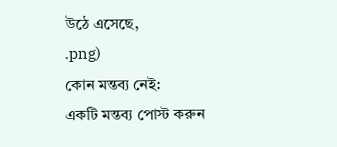উঠে এসেছে,
.png)
কোন মন্তব্য নেই:
একটি মন্তব্য পোস্ট করুন